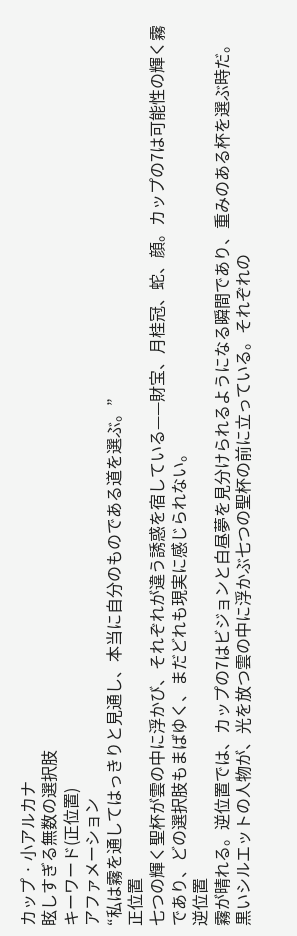カップ · 小アルカナ
眩しすぎる無数の選択肢
キーワード(正位置)
アファメーション
“私は霧を通してはっきりと見通し、本当に自分のものである道を選ぶ。”
正位置
七つの輝く聖杯が雲の中に浮かび、それぞれが違う誘惑を宿している——財宝、月桂冠、蛇、顔。カップの7は可能性の輝く霧であり、どの選択肢もまばゆく、まだどれも現実に感じられない。
逆位置
霧が晴れる。逆位置では、カップの7はビジョンと白昼夢を見分けられるようになる瞬間であり、重みのある杯を選ぶ時だ。
黒いシルエットの人物が、光を放つ雲の中に浮かぶ七つの聖杯の前に立っている。それぞれの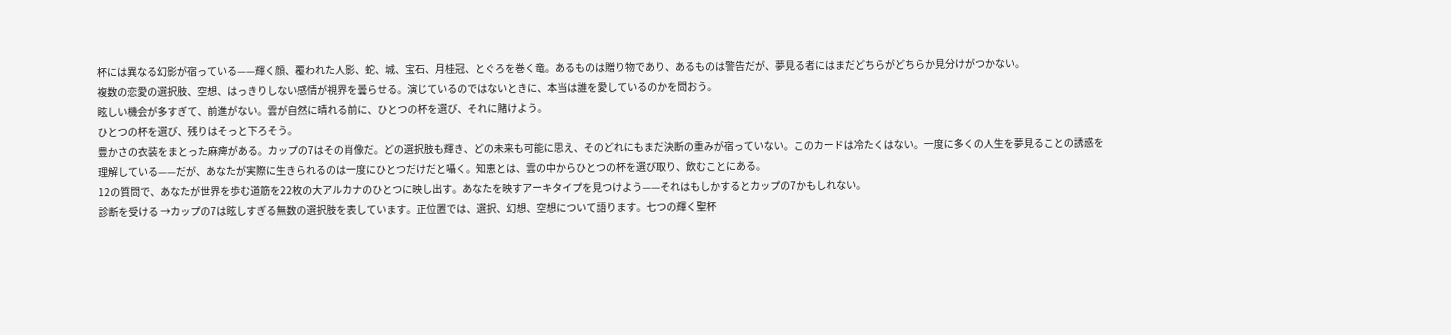杯には異なる幻影が宿っている——輝く顔、覆われた人影、蛇、城、宝石、月桂冠、とぐろを巻く竜。あるものは贈り物であり、あるものは警告だが、夢見る者にはまだどちらがどちらか見分けがつかない。
複数の恋愛の選択肢、空想、はっきりしない感情が視界を曇らせる。演じているのではないときに、本当は誰を愛しているのかを問おう。
眩しい機会が多すぎて、前進がない。雲が自然に晴れる前に、ひとつの杯を選び、それに賭けよう。
ひとつの杯を選び、残りはそっと下ろそう。
豊かさの衣装をまとった麻痺がある。カップの7はその肖像だ。どの選択肢も輝き、どの未来も可能に思え、そのどれにもまだ決断の重みが宿っていない。このカードは冷たくはない。一度に多くの人生を夢見ることの誘惑を理解している——だが、あなたが実際に生きられるのは一度にひとつだけだと囁く。知恵とは、雲の中からひとつの杯を選び取り、飲むことにある。
12の質問で、あなたが世界を歩む道筋を22枚の大アルカナのひとつに映し出す。あなたを映すアーキタイプを見つけよう——それはもしかするとカップの7かもしれない。
診断を受ける →カップの7は眩しすぎる無数の選択肢を表しています。正位置では、選択、幻想、空想について語ります。七つの輝く聖杯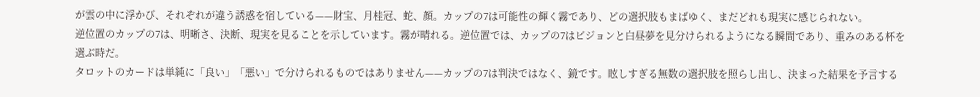が雲の中に浮かび、それぞれが違う誘惑を宿している——財宝、月桂冠、蛇、顔。カップの7は可能性の輝く霧であり、どの選択肢もまばゆく、まだどれも現実に感じられない。
逆位置のカップの7は、明晰さ、決断、現実を見ることを示しています。霧が晴れる。逆位置では、カップの7はビジョンと白昼夢を見分けられるようになる瞬間であり、重みのある杯を選ぶ時だ。
タロットのカードは単純に「良い」「悪い」で分けられるものではありません——カップの7は判決ではなく、鏡です。眩しすぎる無数の選択肢を照らし出し、決まった結果を予言する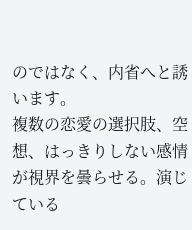のではなく、内省へと誘います。
複数の恋愛の選択肢、空想、はっきりしない感情が視界を曇らせる。演じている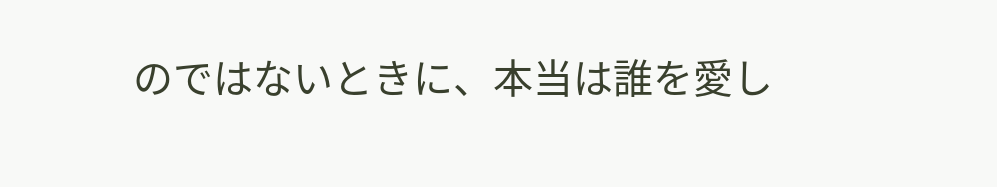のではないときに、本当は誰を愛し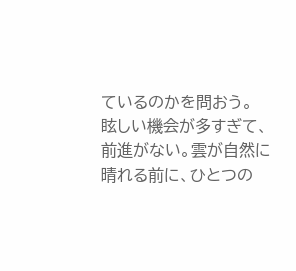ているのかを問おう。
眩しい機会が多すぎて、前進がない。雲が自然に晴れる前に、ひとつの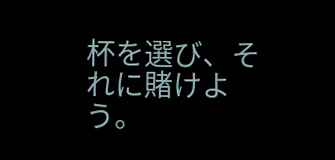杯を選び、それに賭けよう。